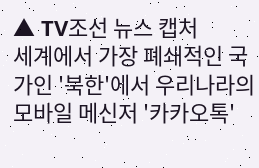▲ TV조선 뉴스 캡처
세계에서 가장 폐쇄적인 국가인 '북한'에서 우리나라의 모바일 메신저 '카카오톡'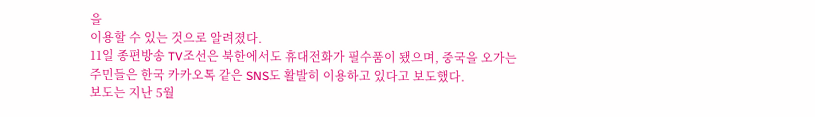을
이용할 수 있는 것으로 알려졌다.
11일 종편방송 TV조선은 북한에서도 휴대전화가 필수품이 됐으며, 중국을 오가는
주민들은 한국 카카오톡 같은 SNS도 활발히 이용하고 있다고 보도했다.
보도는 지난 5월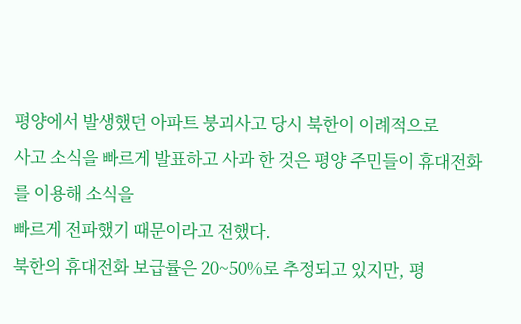평양에서 발생했던 아파트 붕괴사고 당시 북한이 이례적으로
사고 소식을 빠르게 발표하고 사과 한 것은 평양 주민들이 휴대전화를 이용해 소식을
빠르게 전파했기 때문이라고 전했다.
북한의 휴대전화 보급률은 20~50%로 추정되고 있지만, 평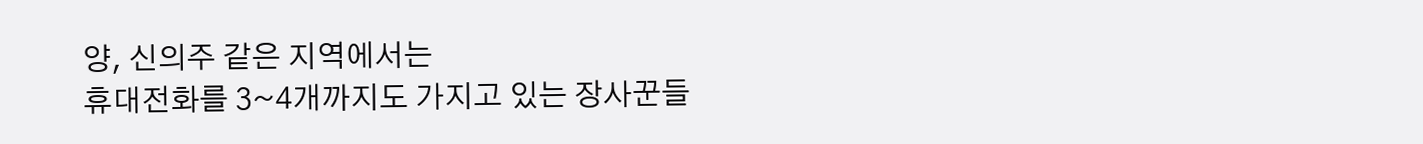양, 신의주 같은 지역에서는
휴대전화를 3~4개까지도 가지고 있는 장사꾼들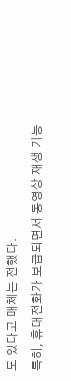도 있다고 매체는 전했다.
특히, 휴대전화가 보급되면서 동영상 재생 기능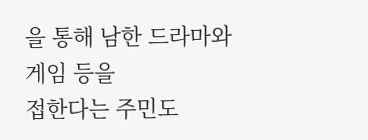을 통해 남한 드라마와 게임 등을
접한다는 주민도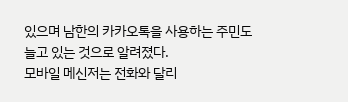있으며 남한의 카카오톡을 사용하는 주민도 늘고 있는 것으로 알려졌다.
모바일 메신저는 전화와 달리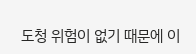도청 위험이 없기 때문에 이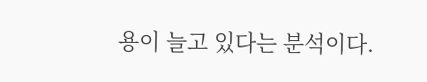용이 늘고 있다는 분석이다.